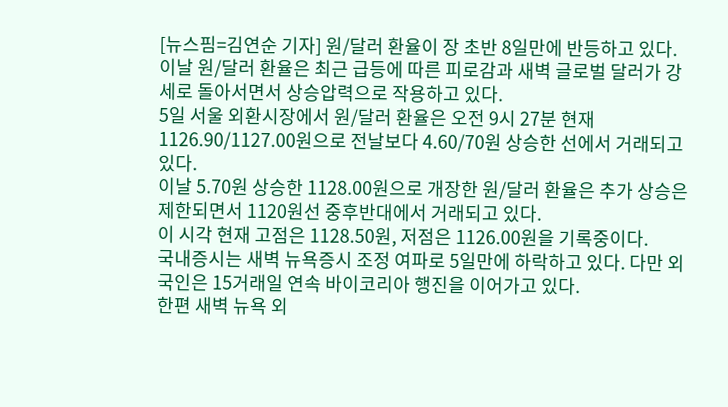[뉴스핌=김연순 기자] 원/달러 환율이 장 초반 8일만에 반등하고 있다.
이날 원/달러 환율은 최근 급등에 따른 피로감과 새벽 글로벌 달러가 강세로 돌아서면서 상승압력으로 작용하고 있다.
5일 서울 외환시장에서 원/달러 환율은 오전 9시 27분 현재 1126.90/1127.00원으로 전날보다 4.60/70원 상승한 선에서 거래되고 있다.
이날 5.70원 상승한 1128.00원으로 개장한 원/달러 환율은 추가 상승은 제한되면서 1120원선 중후반대에서 거래되고 있다.
이 시각 현재 고점은 1128.50원, 저점은 1126.00원을 기록중이다.
국내증시는 새벽 뉴욕증시 조정 여파로 5일만에 하락하고 있다. 다만 외국인은 15거래일 연속 바이코리아 행진을 이어가고 있다.
한편 새벽 뉴욕 외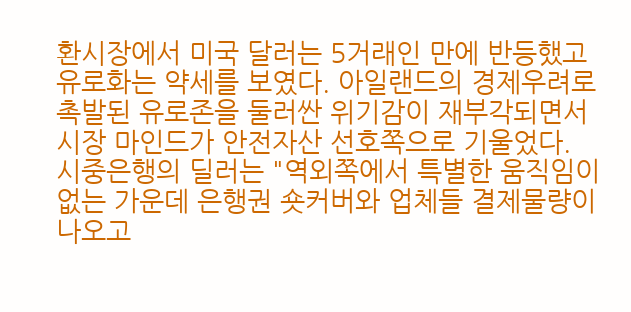환시장에서 미국 달러는 5거래인 만에 반등했고 유로화는 약세를 보였다. 아일랜드의 경제우려로 촉발된 유로존을 둘러싼 위기감이 재부각되면서 시장 마인드가 안전자산 선호쪽으로 기울었다.
시중은행의 딜러는 "역외쪽에서 특별한 움직임이 없는 가운데 은행권 숏커버와 업체들 결제물량이 나오고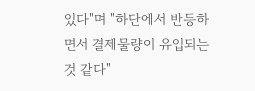있다"며 "하단에서 반등하면서 결제물량이 유입되는 것 같다"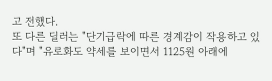고 전했다.
또 다른 딜러는 "단기급락에 따른 경계감이 작용하고 있다"며 "유로화도 약세를 보이면서 1125원 아래에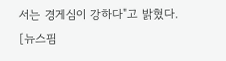서는 경게심이 강하다"고 밝혔다.
[뉴스핌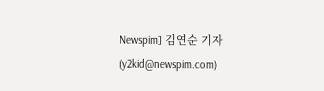Newspim] 김연순 기자 (y2kid@newspim.com)